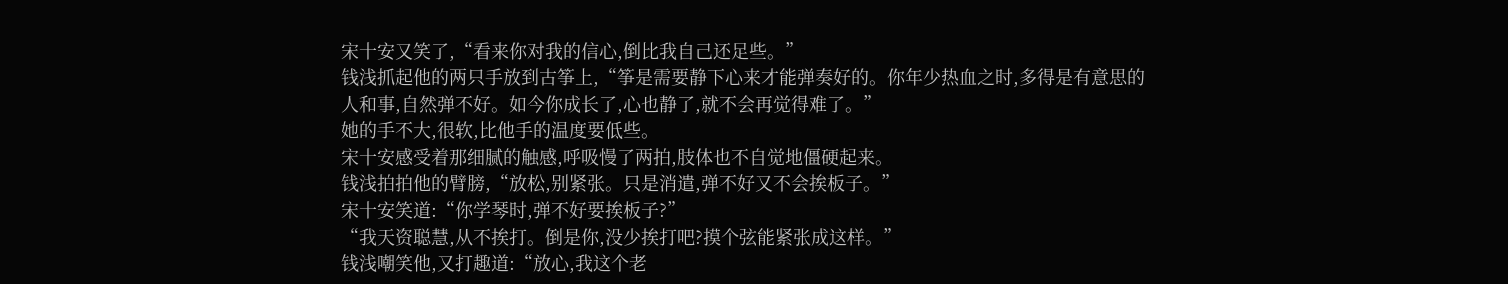宋十安又笑了,“看来你对我的信心,倒比我自己还足些。”
钱浅抓起他的两只手放到古筝上,“筝是需要静下心来才能弹奏好的。你年少热血之时,多得是有意思的人和事,自然弹不好。如今你成长了,心也静了,就不会再觉得难了。”
她的手不大,很软,比他手的温度要低些。
宋十安感受着那细腻的触感,呼吸慢了两拍,肢体也不自觉地僵硬起来。
钱浅拍拍他的臂膀,“放松,别紧张。只是消遣,弹不好又不会挨板子。”
宋十安笑道:“你学琴时,弹不好要挨板子?”
“我天资聪慧,从不挨打。倒是你,没少挨打吧?摸个弦能紧张成这样。”
钱浅嘲笑他,又打趣道:“放心,我这个老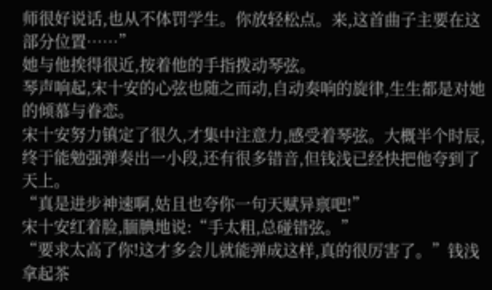师很好说话,也从不体罚学生。你放轻松点。来,这首曲子主要在这部分位置……”
她与他挨得很近,按着他的手指拨动琴弦。
琴声响起,宋十安的心弦也随之而动,自动奏响的旋律,生生都是对她的倾慕与眷恋。
宋十安努力镇定了很久,才集中注意力,感受着琴弦。大概半个时辰,终于能勉强弹奏出一小段,还有很多错音,但钱浅已经快把他夸到了天上。
“真是进步神速啊,姑且也夸你一句天赋异禀吧!”
宋十安红着脸,腼腆地说:“手太粗,总碰错弦。”
“要求太高了你!这才多会儿就能弹成这样,真的很厉害了。”钱浅拿起茶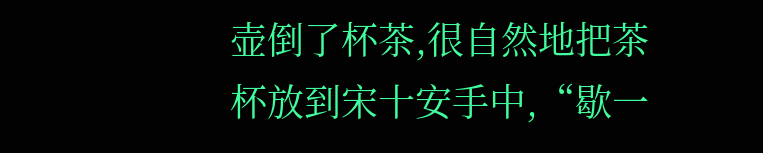壶倒了杯茶,很自然地把茶杯放到宋十安手中,“歇一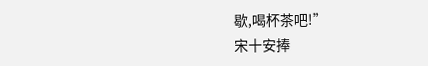歇,喝杯茶吧!”
宋十安捧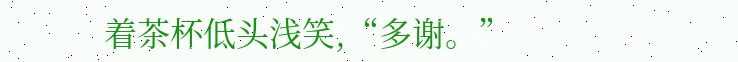着茶杯低头浅笑,“多谢。”